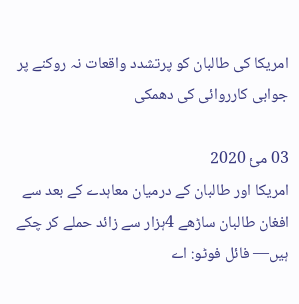امریکا کی طالبان کو پرتشدد واقعات نہ روکنے پر جوابی کارروائی کی دھمکی

03 مئ 2020
امریکا اور طالبان کے درمیان معاہدے کے بعد سے افغان طالبان ساڑھے 4ہزار سے زائد حملے کر چکے ہیں— فائل فوٹو: اے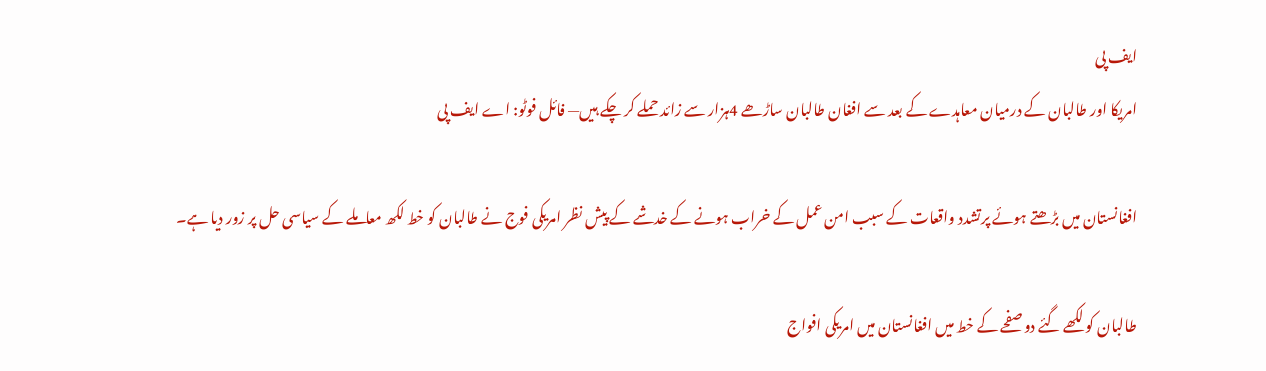ایف پی
امریکا اور طالبان کے درمیان معاہدے کے بعد سے افغان طالبان ساڑھے 4ہزار سے زائد حملے کر چکے ہیں— فائل فوٹو: اے ایف پی

افغانستان میں بڑھتے ہوئے پرتشدد واقعات کے سبب امن عمل کے خراب ہونے کے خدشے کے پیش نظر امریکی فوج نے طالبان کو خط لکھ معاملے کے سیاسی حل پر زور دیا ہے۔

طالبان کو لکھے گئے دو صفحے کے خط میں افغانستان میں امریکی افواج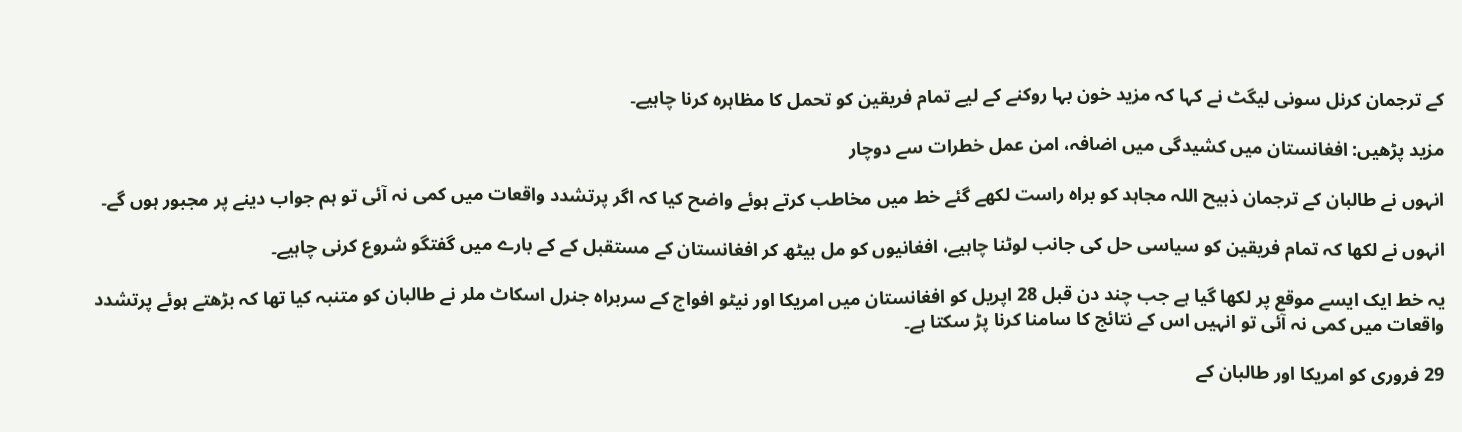کے ترجمان کرنل سونی لیگٹ نے کہا کہ مزید خون بہا روکنے کے لیے تمام فریقین کو تحمل کا مظاہرہ کرنا چاہیے۔

مزید پڑھیں: افغانستان میں کشیدگی میں اضافہ، امن عمل خطرات سے دوچار

انہوں نے طالبان کے ترجمان ذبیح اللہ مجاہد کو براہ راست لکھے گئے خط میں مخاطب کرتے ہوئے واضح کیا کہ اگر پرتشدد واقعات میں کمی نہ آئی تو ہم جواب دینے پر مجبور ہوں گے۔

انہوں نے لکھا کہ تمام فریقین کو سیاسی حل کی جانب لوٹنا چاہیے، افغانیوں کو مل بیٹھ کر افغانستان کے مستقبل کے کے بارے میں گفتگو شروع کرنی چاہیے۔

یہ خط ایک ایسے موقع پر لکھا گیا ہے جب چند دن قبل 28 اپریل کو افغانستان میں امریکا اور نیٹو افواج کے سربراہ جنرل اسکاٹ ملر نے طالبان کو متنبہ کیا تھا کہ بڑھتے ہوئے پرتشدد واقعات میں کمی نہ آئی تو انہیں اس کے نتائج کا سامنا کرنا پڑ سکتا ہے۔

29 فروری کو امریکا اور طالبان کے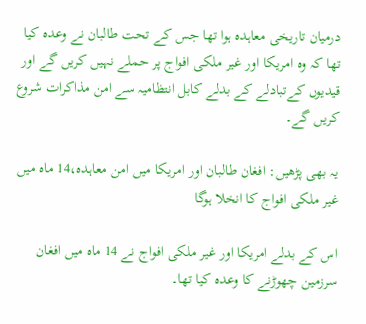درمیان تاریخی معاہدہ ہوا تھا جس کے تحت طالبان نے وعدہ کیا تھا کہ وہ امریکا اور غیر ملکی افواج پر حملے نہیں کریں گے اور قیدیوں کےتبادلے کے بدلے کابل انتظامیہ سے امن مذاکرات شروع کریں گے۔

یہ بھی پڑھیں: افغان طالبان اور امریکا میں امن معاہدہ،14 ماہ میں غیر ملکی افواج کا انخلا ہوگا

اس کے بدلے امریکا اور غیر ملکی افواج نے 14 ماہ میں افغان سرزمین چھوڑنے کا وعدہ کیا تھا۔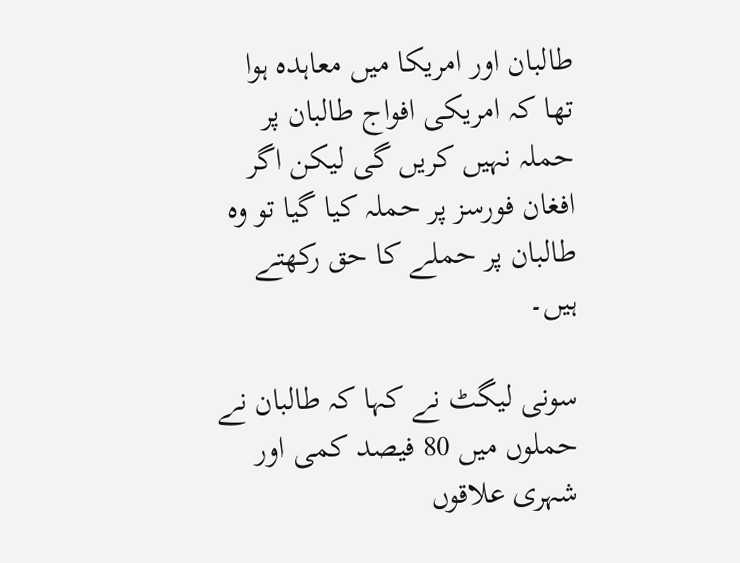طالبان اور امریکا میں معاہدہ ہوا تھا کہ امریکی افواج طالبان پر حملہ نہیں کریں گی لیکن اگر افغان فورسز پر حملہ کیا گیا تو وہ طالبان پر حملے کا حق رکھتے ہیں۔

سونی لیگٹ نے کہا کہ طالبان نے حملوں میں 80 فیصد کمی اور شہری علاقوں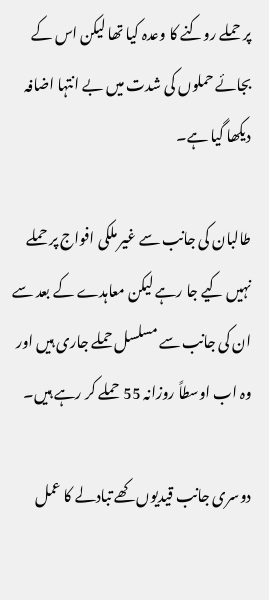پر حملے روکنے کا وعدہ کیا تھا لیکن اس کے بجائے حملوں کی شدت میں بے انتہا اضافہ دیکھا گیا ہے۔

طالبان کی جانب سے غیر ملکی افواج پر حملے نہیں کیے جا رہے لیکن معاہدے کے بعد سے ان کی جانب سے مسلسل حملے جاری ہیں اور وہ اب اوسطاً روزانہ 55 حملے کر رہے ہیں۔

دوسری جانب قیدیوں کھے تبادلے کا عمل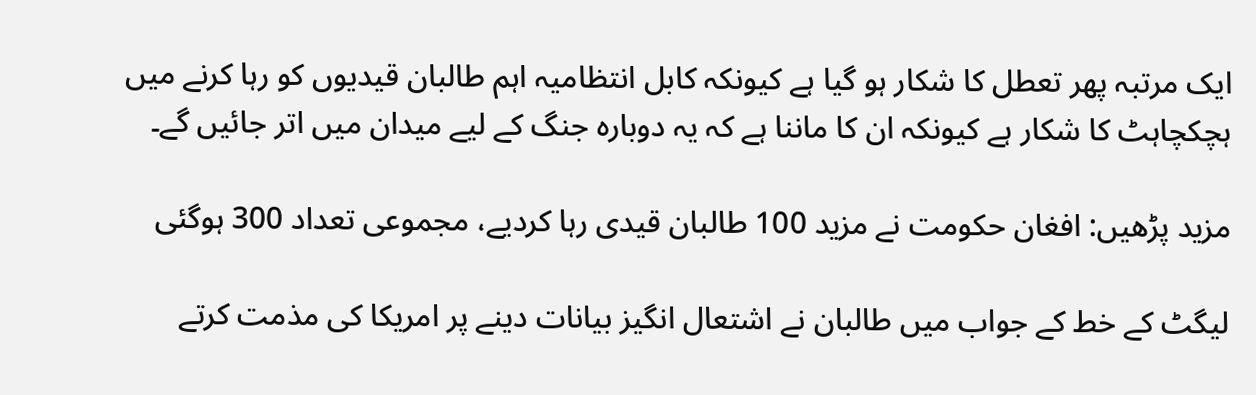ایک مرتبہ پھر تعطل کا شکار ہو گیا ہے کیونکہ کابل انتظامیہ اہم طالبان قیدیوں کو رہا کرنے میں ہچکچاہٹ کا شکار ہے کیونکہ ان کا ماننا ہے کہ یہ دوبارہ جنگ کے لیے میدان میں اتر جائیں گے۔

مزید پڑھیں: افغان حکومت نے مزید 100 طالبان قیدی رہا کردیے، مجموعی تعداد 300 ہوگئی

لیگٹ کے خط کے جواب میں طالبان نے اشتعال انگیز بیانات دینے پر امریکا کی مذمت کرتے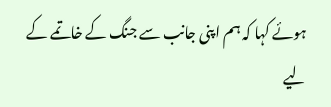ہوئے کہا کہ ہم اپنی جانب سے جنگ کے خاتمے کے لیے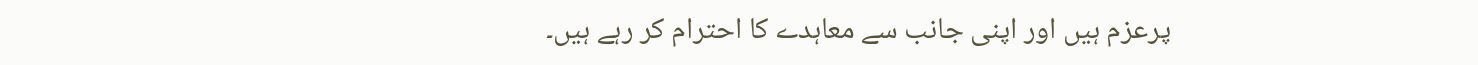پرعزم ہیں اور اپنی جانب سے معاہدے کا احترام کر رہے ہیں۔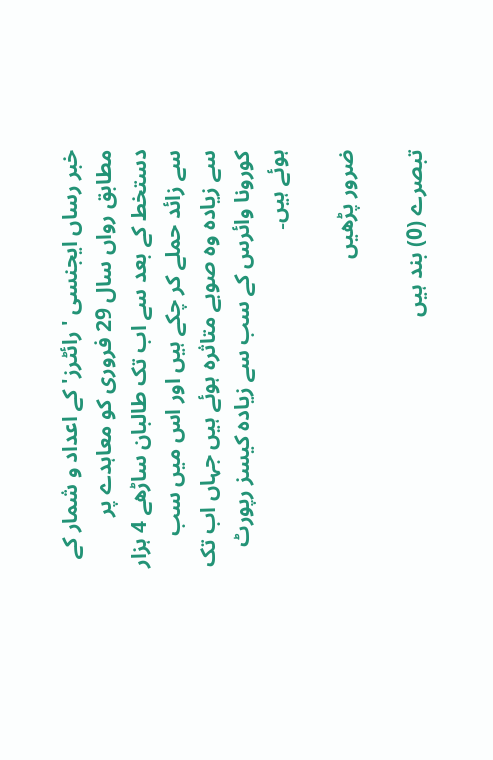خبر رساں ایجنسی 'رائٹرز' کے اعداد و شمار کے مطابق رواں سال 29 فروری کو معاہدے پر دستخط کے بعد سے اب تک طالبان ساڑھے 4 ہزار سے زائد حملے کر چکے ہیں اور اس میں سب سے زیادہ وہ صوبے متاثرہ ہوئے ہیں جہاں اب تک کورونا وائرس کے سب سے زیادہ کیسز رپورٹ ہوئے ہیں۔

ضرور پڑھیں

تبصرے (0) بند ہیں